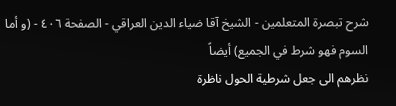شرح تبصرة المتعلمين - الشيخ آقا ضياء الدين العراقي - الصفحة ٤٠٦ - (و أما السوم فهو شرط في الجميع) أيضاً
نظرهم الى جعل شرطية الحول ناظرة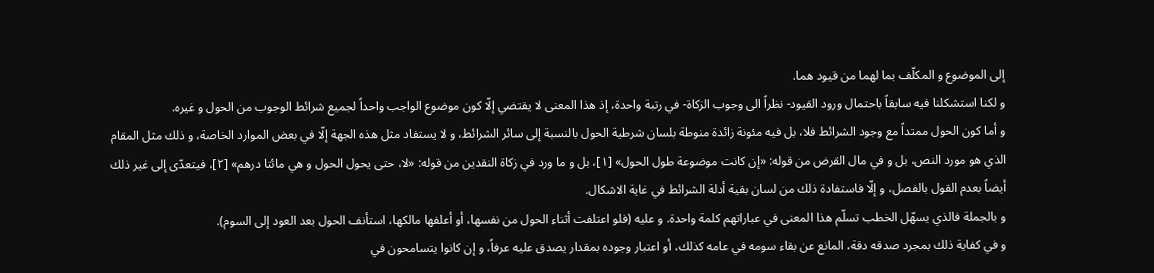إلى الموضوع و المكلّف بما لهما من قيود هما.
و لكنا استشكلنا فيه سابقاً باحتمال ورود القيود- نظراً الى وجوب الزكاة- في رتبة واحدة، إذ هذا المعنى لا يقتضي إلّا كون موضوع الواجب واحداً لجميع شرائط الوجوب من الحول و غيره.
و أما كون الحول ممتداً مع وجود الشرائط فلا، بل فيه مئونة زائدة منوطة بلسان شرطية الحول بالنسبة إلى سائر الشرائط، و لا يستفاد مثل هذه الجهة إلّا في بعض الموارد الخاصة، و ذلك مثل المقام الذي هو مورد النص، بل و في مال القرض من قوله: «إن كانت موضوعة طول الحول» [١]، بل و ما ورد في زكاة النقدين من قوله: «لا، حتى يحول الحول و هي مائتا درهم» [٢]، فيتعدّى إلى غير ذلك أيضاً بعدم القول بالفصل، و إلّا فاستفادة ذلك من لسان بقية أدلة الشرائط في غاية الاشكال.
و بالجملة فالذي يسهّل الخطب تسلّم هذا المعنى في عباراتهم كلمة واحدة. و عليه (فلو اعتلفت أثناء الحول من نفسها، أو أعلفها مالكها، استأنف الحول بعد العود إلى السوم).
و في كفاية ذلك بمجرد صدقه دقة، المانع عن بقاء سومه في عامه كذلك، أو اعتبار وجوده بمقدار يصدق عليه عرفاً، و إن كانوا يتسامحون في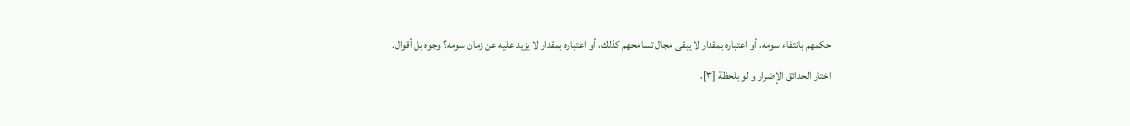حكمهم بانتفاء سومه، أو اعتباره بمقدار لا يبقى مجال تسامحهم كذلك، أو اعتباره بمقدار لا يزيد عليه عن زمان سومه؟ وجوه بل أقوال.
اختار الحدائق الإضرار و لو بلحظة [٣]،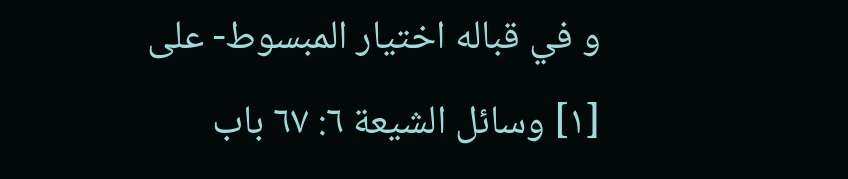و في قباله اختيار المبسوط- على
[١] وسائل الشيعة ٦: ٦٧ باب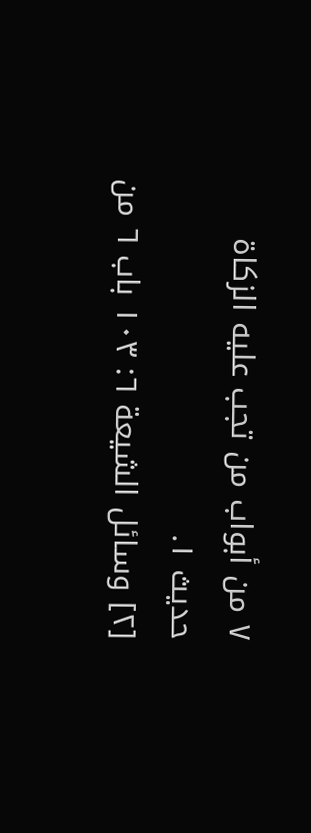٧ من أبواب من تجب عليه الزكاة حديث ١.
[٢] وسائل الشيعة ٦: ١٠٣ باب ٦ من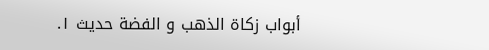أبواب زكاة الذهب و الفضة حديث ١.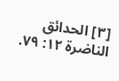[٣] الحدائق الناضرة ١٢: ٧٩.